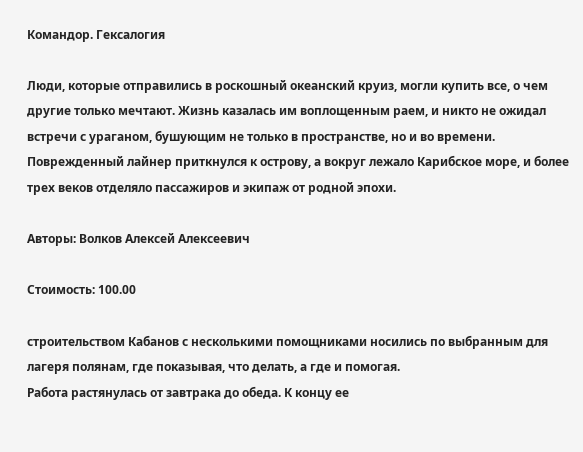Командор. Гексалогия

Люди, которые отправились в роскошный океанский круиз, могли купить все, о чем другие только мечтают. Жизнь казалась им воплощенным раем, и никто не ожидал встречи с ураганом, бушующим не только в пространстве, но и во времени. Поврежденный лайнер приткнулся к острову, а вокруг лежало Карибское море, и более трех веков отделяло пассажиров и экипаж от родной эпохи.

Авторы: Волков Алексей Алексеевич

Стоимость: 100.00

строительством Кабанов с несколькими помощниками носились по выбранным для лагеря полянам, где показывая, что делать, а где и помогая.
Работа растянулась от завтрака до обеда. К концу ее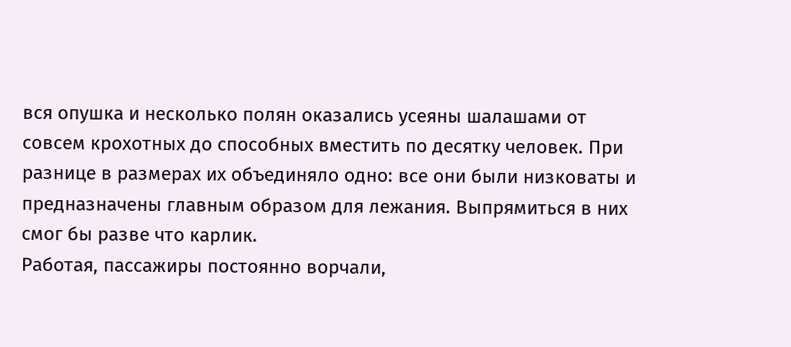вся опушка и несколько полян оказались усеяны шалашами от совсем крохотных до способных вместить по десятку человек. При разнице в размерах их объединяло одно: все они были низковаты и предназначены главным образом для лежания. Выпрямиться в них смог бы разве что карлик.
Работая, пассажиры постоянно ворчали,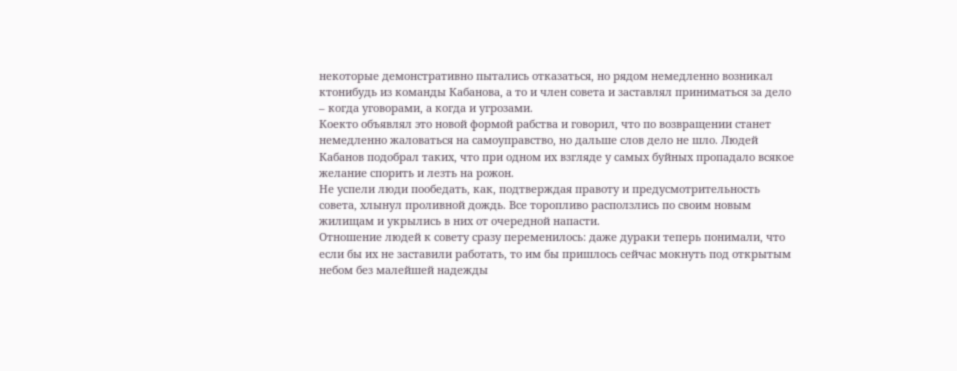некоторые демонстративно пытались отказаться, но рядом немедленно возникал ктонибудь из команды Кабанова, а то и член совета и заставлял приниматься за дело – когда уговорами, а когда и угрозами.
Коекто объявлял это новой формой рабства и говорил, что по возвращении станет немедленно жаловаться на самоуправство, но дальше слов дело не шло. Людей Кабанов подобрал таких, что при одном их взгляде у самых буйных пропадало всякое желание спорить и лезть на рожон.
Не успели люди пообедать, как, подтверждая правоту и предусмотрительность совета, хлынул проливной дождь. Все торопливо расползлись по своим новым жилищам и укрылись в них от очередной напасти.
Отношение людей к совету сразу переменилось: даже дураки теперь понимали, что если бы их не заставили работать, то им бы пришлось сейчас мокнуть под открытым небом без малейшей надежды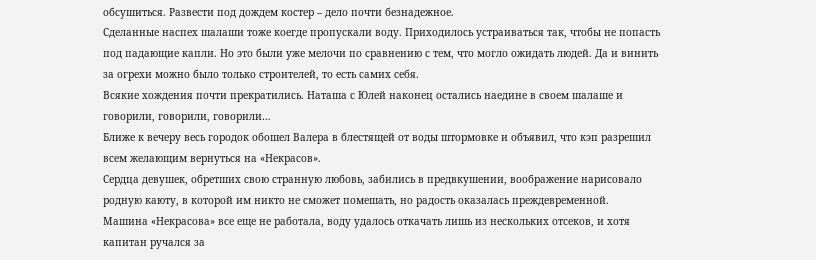обсушиться. Развести под дождем костер – дело почти безнадежное.
Сделанные наспех шалаши тоже коегде пропускали воду. Приходилось устраиваться так, чтобы не попасть под падающие капли. Но это были уже мелочи по сравнению с тем, что могло ожидать людей. Да и винить за огрехи можно было только строителей, то есть самих себя.
Всякие хождения почти прекратились. Наташа с Юлей наконец остались наедине в своем шалаше и говорили, говорили, говорили…
Ближе к вечеру весь городок обошел Валера в блестящей от воды штормовке и объявил, что кэп разрешил всем желающим вернуться на «Некрасов».
Сердца девушек, обретших свою странную любовь, забились в предвкушении, воображение нарисовало родную каюту, в которой им никто не сможет помешать, но радость оказалась преждевременной.
Машина «Некрасова» все еще не работала, воду удалось откачать лишь из нескольких отсеков, и хотя капитан ручался за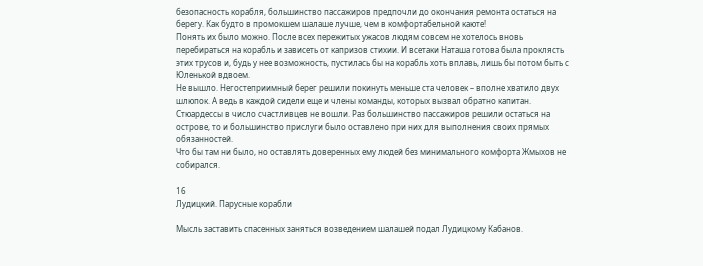безопасность корабля, большинство пассажиров предпочли до окончания ремонта остаться на берегу. Как будто в промокшем шалаше лучше, чем в комфортабельной каюте!
Понять их было можно. После всех пережитых ужасов людям совсем не хотелось вновь перебираться на корабль и зависеть от капризов стихии. И всетаки Наташа готова была проклясть этих трусов и, будь у нее возможность, пустилась бы на корабль хоть вплавь, лишь бы потом быть с Юленькой вдвоем.
Не вышло. Негостеприимный берег решили покинуть меньше ста человек – вполне хватило двух шлюпок. А ведь в каждой сидели еще и члены команды, которых вызвал обратно капитан.
Стюардессы в число счастливцев не вошли. Раз большинство пассажиров решили остаться на острове, то и большинство прислуги было оставлено при них для выполнения своих прямых обязанностей.
Что бы там ни было, но оставлять доверенных ему людей без минимального комфорта Жмыхов не собирался.

16
Лудицкий. Парусные корабли

Мысль заставить спасенных заняться возведением шалашей подал Лудицкому Кабанов.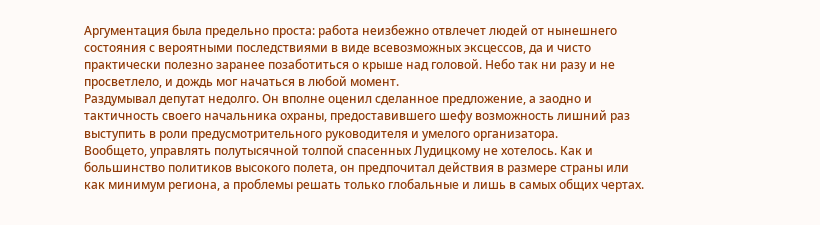Аргументация была предельно проста: работа неизбежно отвлечет людей от нынешнего состояния с вероятными последствиями в виде всевозможных эксцессов, да и чисто практически полезно заранее позаботиться о крыше над головой. Небо так ни разу и не просветлело, и дождь мог начаться в любой момент.
Раздумывал депутат недолго. Он вполне оценил сделанное предложение, а заодно и тактичность своего начальника охраны, предоставившего шефу возможность лишний раз выступить в роли предусмотрительного руководителя и умелого организатора.
Вообщето, управлять полутысячной толпой спасенных Лудицкому не хотелось. Как и большинство политиков высокого полета, он предпочитал действия в размере страны или как минимум региона, а проблемы решать только глобальные и лишь в самых общих чертах.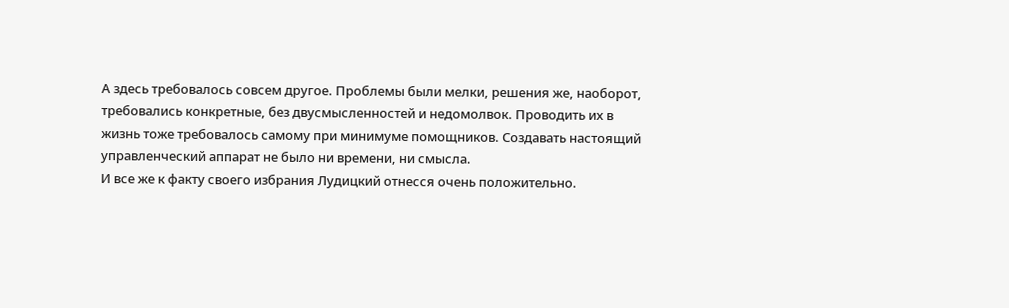А здесь требовалось совсем другое. Проблемы были мелки, решения же, наоборот, требовались конкретные, без двусмысленностей и недомолвок. Проводить их в жизнь тоже требовалось самому при минимуме помощников. Создавать настоящий управленческий аппарат не было ни времени, ни смысла.
И все же к факту своего избрания Лудицкий отнесся очень положительно.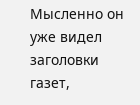Мысленно он уже видел заголовки газет,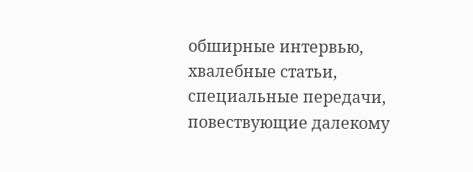обширные интервью, хвалебные статьи, специальные передачи, повествующие далекому